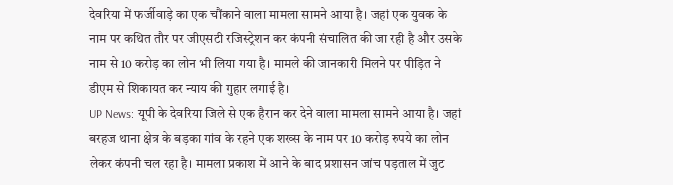देवरिया में फर्जीवाड़े का एक चौंकाने वाला मामला सामने आया है। जहां एक युवक के नाम पर कथित तौर पर जीएसटी रजिस्ट्रेशन कर कंपनी संचालित की जा रही है और उसके नाम से 10 करोड़ का लोन भी लिया गया है। मामले की जानकारी मिलने पर पीड़ित ने डीएम से शिकायत कर न्याय की गुहार लगाई है।
UP News: यूपी के देवरिया जिले से एक हैरान कर देने वाला मामला सामने आया है। जहां बरहज थाना क्षेत्र के बड़का गांव के रहने एक शख्स के नाम पर 10 करोड़ रुपये का लोन लेकर कंपनी चल रहा है। मामला प्रकाश में आने के बाद प्रशासन जांच पड़ताल में जुट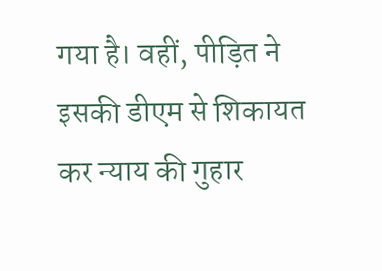गया है। वहीं, पीड़ित ने इसकी डीएम से शिकायत कर न्याय की गुहार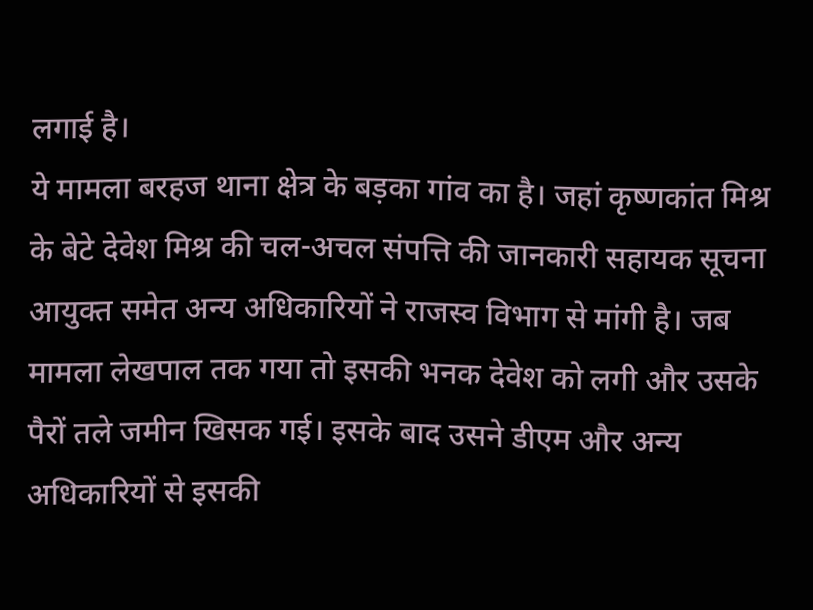लगाई है।
ये मामला बरहज थाना क्षेत्र के बड़का गांव का है। जहां कृष्णकांत मिश्र के बेटे देवेश मिश्र की चल-अचल संपत्ति की जानकारी सहायक सूचना आयुक्त समेत अन्य अधिकारियों ने राजस्व विभाग से मांगी है। जब मामला लेखपाल तक गया तो इसकी भनक देवेश को लगी और उसके पैरों तले जमीन खिसक गई। इसके बाद उसने डीएम और अन्य अधिकारियों से इसकी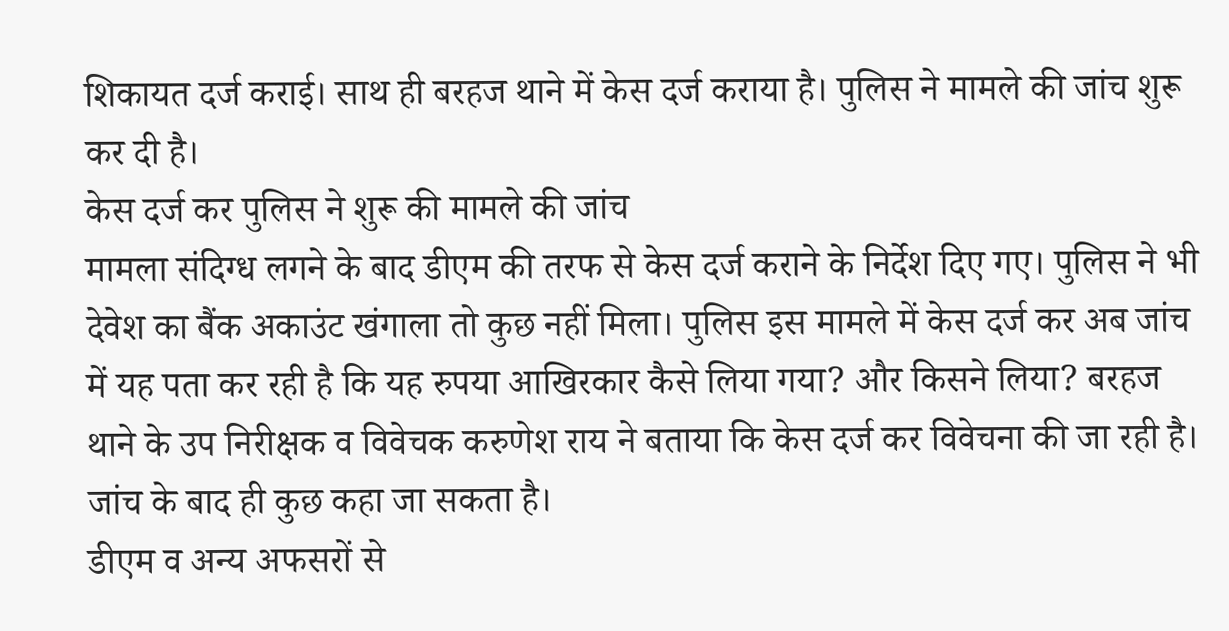शिकायत दर्ज कराई। साथ ही बरहज थाने में केस दर्ज कराया है। पुलिस ने मामले की जांच शुरू कर दी है।
केस दर्ज कर पुलिस ने शुरू की मामले की जांच
मामला संदिग्ध लगने के बाद डीएम की तरफ से केस दर्ज कराने के निर्देश दिए गए। पुलिस ने भी देवेश का बैंक अकाउंट खंगाला तो कुछ नहीं मिला। पुलिस इस मामले में केस दर्ज कर अब जांच में यह पता कर रही है कि यह रुपया आखिरकार कैसे लिया गया? और किसने लिया? बरहज थाने के उप निरीक्षक व विवेचक करुणेश राय ने बताया कि केस दर्ज कर विवेचना की जा रही है। जांच के बाद ही कुछ कहा जा सकता है।
डीएम व अन्य अफसरों से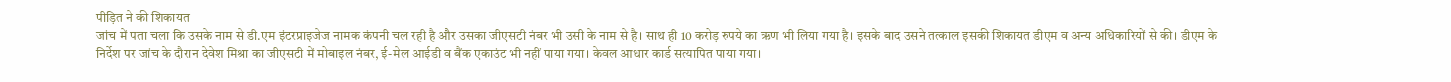पीड़ित ने की शिकायत
जांच में पता चला कि उसके नाम से डी.एम इंटरप्राइजेज नामक कंपनी चल रही है और उसका जीएसटी नंबर भी उसी के नाम से है। साथ ही 10 करोड़ रुपये का ऋण भी लिया गया है। इसके बाद उसने तत्काल इसकी शिकायत डीएम व अन्य अधिकारियों से की। डीएम के निर्देश पर जांच के दौरान देवेश मिश्रा का जीएसटी में मोबाइल नंबर, ई-मेल आईडी व बैंक एकाउंट भी नहीं पाया गया। केवल आधार कार्ड सत्यापित पाया गया।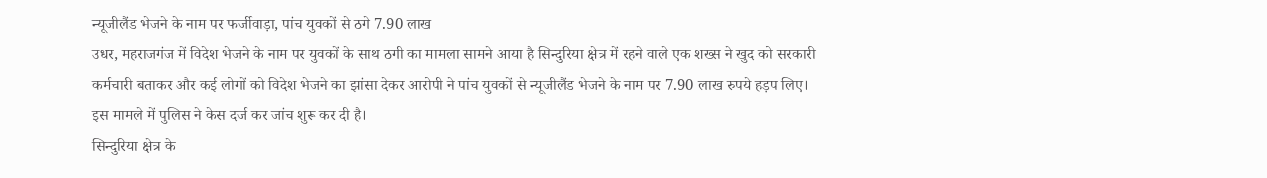न्यूजीलैंड भेजने के नाम पर फर्जीवाड़ा, पांच युवकों से ठगे 7.90 लाख
उधर, महराजगंज में विदेश भेजने के नाम पर युवकों के साथ ठगी का मामला सामने आया है सिन्दुरिया क्षेत्र में रहने वाले एक शख्स ने खुद को सरकारी कर्मचारी बताकर और कई लोगों को विदेश भेजने का झांसा देकर आरोपी ने पांच युवकों से न्यूजीलैंड भेजने के नाम पर 7.90 लाख रुपये हड़प लिए। इस मामले में पुलिस ने केस दर्ज कर जांच शुरू कर दी है।
सिन्दुरिया क्षेत्र के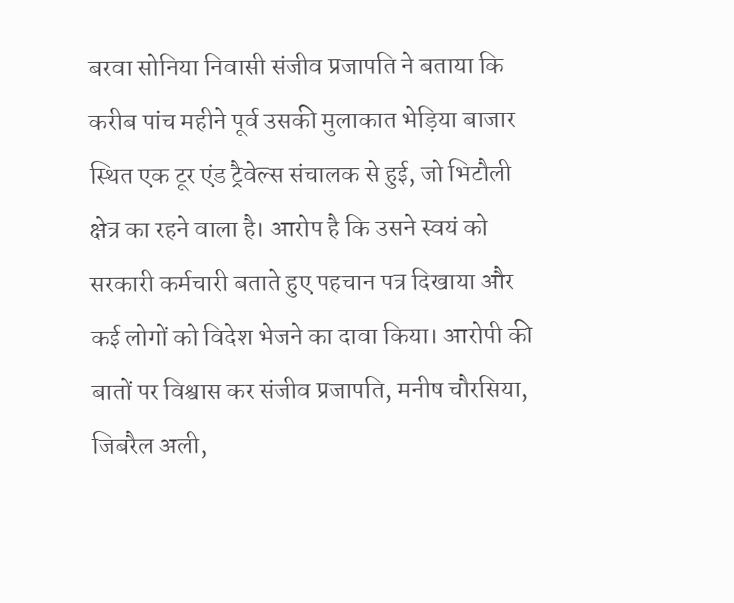बरवा सोनिया निवासी संजीव प्रजापति ने बताया कि करीब पांच महीने पूर्व उसकी मुलाकात भेड़िया बाजार स्थित एक टूर एंड ट्रैवेल्स संचालक से हुई, जो भिटौली क्षेत्र का रहने वाला है। आरोप है कि उसने स्वयं को सरकारी कर्मचारी बताते हुए पहचान पत्र दिखाया और कई लोगों को विदेश भेजने का दावा किया। आरोपी की बातों पर विश्वास कर संजीव प्रजापति, मनीष चौरसिया, जिबरैल अली,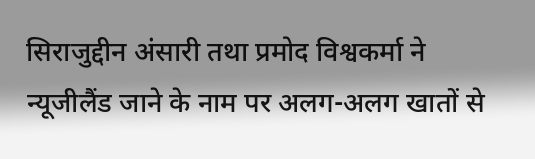सिराजुद्दीन अंसारी तथा प्रमोद विश्वकर्मा ने न्यूजीलैंड जाने के नाम पर अलग-अलग खातों से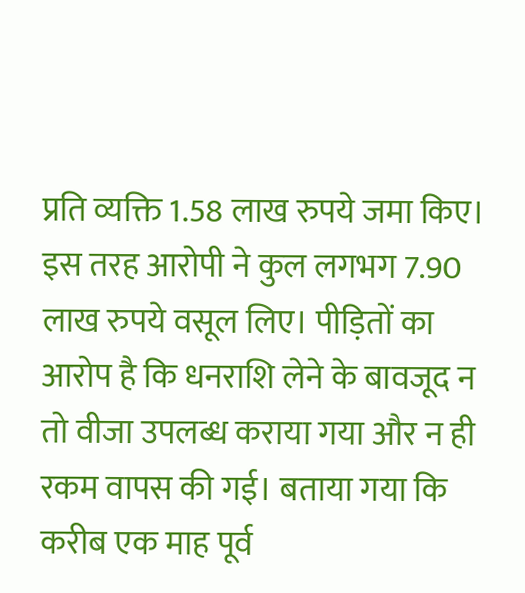प्रति व्यक्ति 1.58 लाख रुपये जमा किए। इस तरह आरोपी ने कुल लगभग 7.90 लाख रुपये वसूल लिए। पीड़ितों का आरोप है कि धनराशि लेने के बावजूद न तो वीजा उपलब्ध कराया गया और न ही रकम वापस की गई। बताया गया कि करीब एक माह पूर्व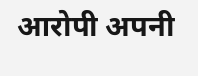आरोपी अपनी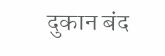दुकान बंद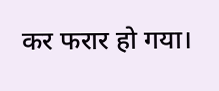कर फरार हो गया।